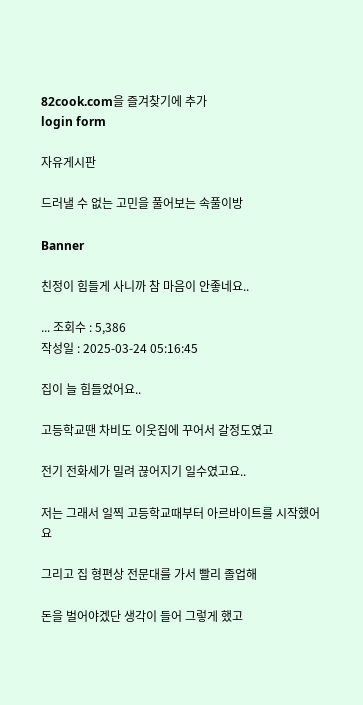82cook.com을 즐겨찾기에 추가
login form

자유게시판

드러낼 수 없는 고민을 풀어보는 속풀이방

Banner

친정이 힘들게 사니까 참 마음이 안좋네요..

... 조회수 : 5,386
작성일 : 2025-03-24 05:16:45

집이 늘 힘들었어요..

고등학교땐 차비도 이웃집에 꾸어서 갈정도였고

전기 전화세가 밀려 끊어지기 일수였고요..

저는 그래서 일찍 고등학교때부터 아르바이트를 시작했어요

그리고 집 형편상 전문대를 가서 빨리 졸업해

돈을 벌어야겠단 생각이 들어 그렇게 했고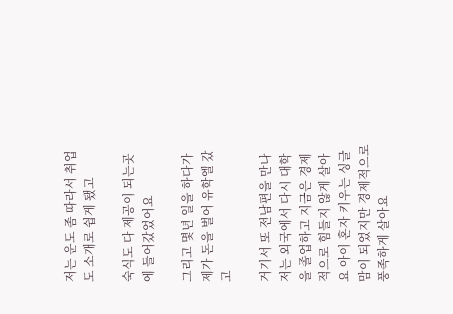저는 운도 좀 따라서 취업도 소개로 쉽게 됐고

숙식도 다 제공이 되는곳에 들어갔었어요

그리고 몇년 일을 하다가 제가 돈을 벌어 유학엘 갔고

거기서 또 전남편을 만나 저는 외국에서 다시 대학을 졸업하고 지금은 경제적으로 힘들지 않게 살아요 아이 혼자 키우는 싱글맘이 되었지만 경제적으로 풍족하게 살아요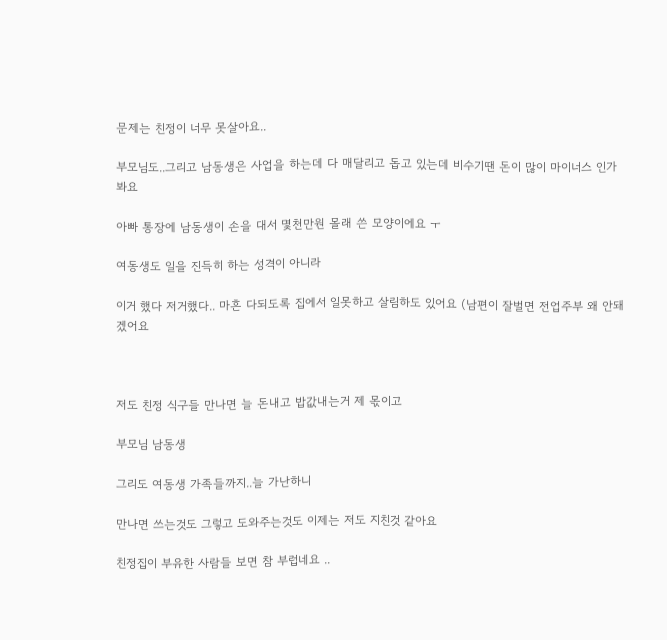문제는 친정이 너무 못살아요..

부모님도..그리고 남동생은 사업을 하는데 다 매달리고 돕고 있는데 비수기땐 돈이 많이 마이너스 인가봐요

아빠 통장에 남동생이 손을 대서 몇천만원 몰래 쓴 모양이에요 ㅜ

여동생도 일을 진득히 하는 성격이 아니라

이거 했다 저거했다.. 마흔 다되도록 집에서 일못하고 살림하도 있어요 (남편이 잘벌면 전업주부 왜 안돼겠어요



저도 친정 식구들 만나면 늘 돈내고 밥값내는거 제 몫이고

부모님 남동생

그리도 여동생 가족들까지..늘 가난하니

만나면 쓰는것도 그렇고 도와주는것도 이제는 저도 지친것 같아요

친정집이 부유한 사람들 보면 참 부럽네요 ..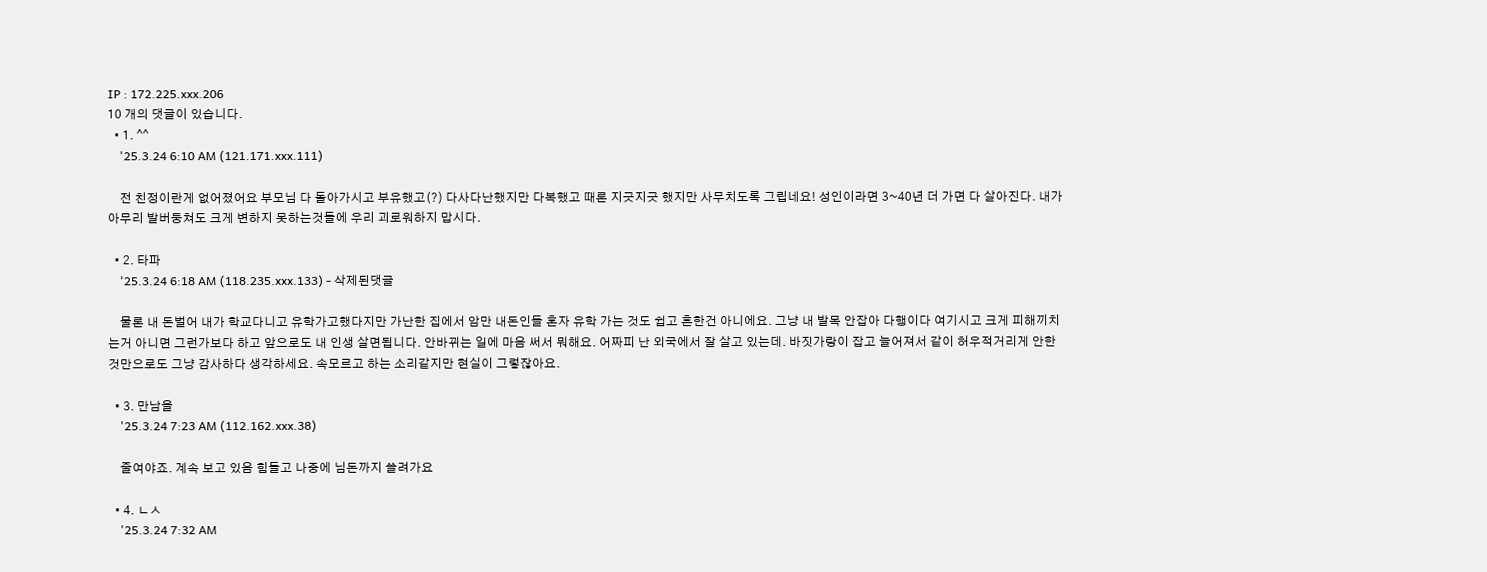IP : 172.225.xxx.206
10 개의 댓글이 있습니다.
  • 1. ^^
    '25.3.24 6:10 AM (121.171.xxx.111)

    전 친정이란게 없어졌어요 부모님 다 돌아가시고 부유했고(?) 다사다난했지만 다복했고 때론 지긋지긋 했지만 사무치도록 그립네요! 성인이라면 3~40년 더 가면 다 살아진다. 내가 아무리 발버둥쳐도 크게 변하지 못하는것들에 우리 괴로워하지 맙시다.

  • 2. 타파
    '25.3.24 6:18 AM (118.235.xxx.133) - 삭제된댓글

    물론 내 돈벌어 내가 학교다니고 유학가고했다지만 가난한 집에서 암만 내돈인들 혼자 유학 가는 것도 쉽고 흔한건 아니에요. 그냥 내 발목 안잡아 다행이다 여기시고 크게 피해끼치는거 아니면 그런가보다 하고 앞으로도 내 인생 살면됩니다. 안바뀌는 일에 마음 써서 뭐해요. 어짜피 난 외국에서 잘 살고 있는데. 바짓가랑이 잡고 늘어져서 같이 허우적거리게 안한 것만으로도 그냥 감사하다 생각하세요. 속모르고 하는 소리같지만 현실이 그렇잖아요.

  • 3. 만남을
    '25.3.24 7:23 AM (112.162.xxx.38)

    줄여야죠. 계속 보고 있음 힘들고 나중에 님돈까지 쓸려가요

  • 4. ㄴㅅ
    '25.3.24 7:32 AM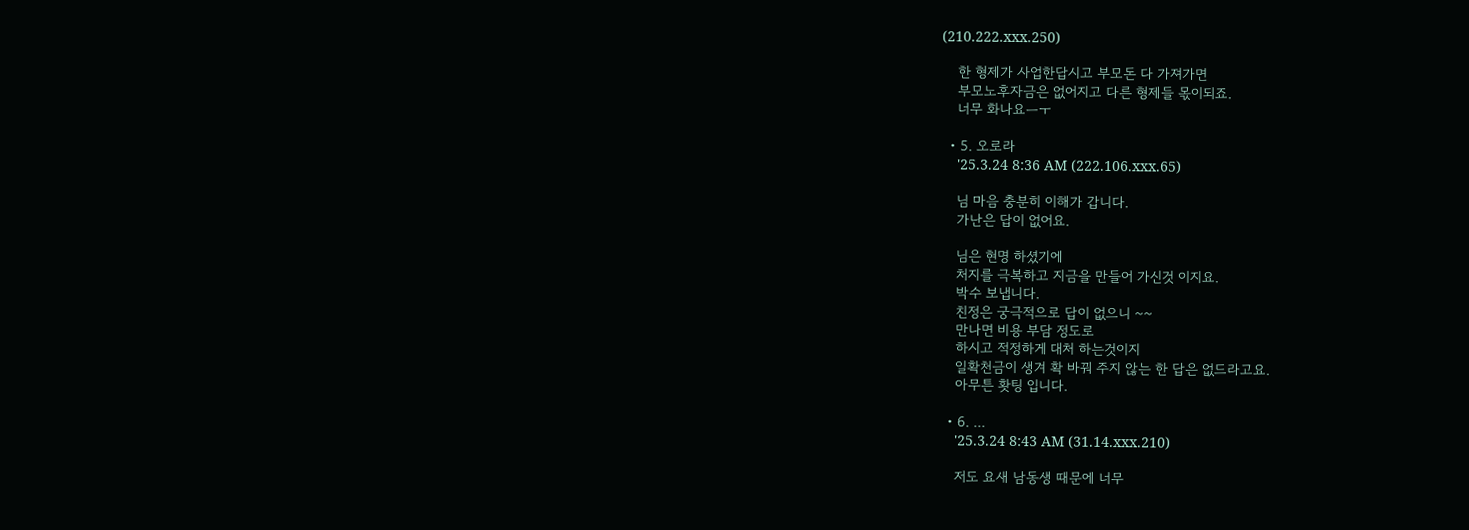(210.222.xxx.250)

    한 형제가 사업한답시고 부모돈 다 가져가면
    부모노후자금은 없어지고 다른 형제들 몫이되죠.
    너무 화나요ㅡㅜ

  • 5. 오로라
    '25.3.24 8:36 AM (222.106.xxx.65)

    님 마음 충분히 이해가 갑니다.
    가난은 답이 없어요.

    님은 현명 하셨기에
    처지를 극복하고 지금을 만들어 가신것 이지요.
    박수 보냅니다.
    친정은 궁극적으로 답이 없으니 ~~
    만나면 비용 부담 정도로
    하시고 적정하게 대처 하는것이지
    일확천금이 생겨 확 바꿔 주지 않는 한 답은 없드라고요.
    아무튼 홧팅 입니다.

  • 6. ...
    '25.3.24 8:43 AM (31.14.xxx.210)

    저도 요새 남동생 때문에 너무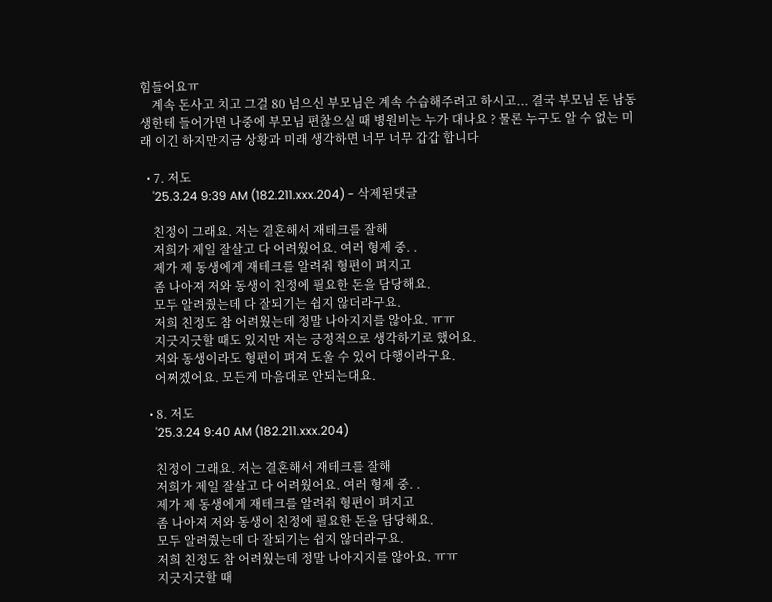힘들어요ㅠ
    계속 돈사고 치고 그걸 80 넘으신 부모님은 계속 수습해주려고 하시고... 결국 부모님 돈 남동생한테 들어가면 나중에 부모님 편찮으실 때 병원비는 누가 대나요 ? 물론 누구도 알 수 없는 미래 이긴 하지만지금 상황과 미래 생각하면 너무 너무 갑갑 합니다

  • 7. 저도
    '25.3.24 9:39 AM (182.211.xxx.204) - 삭제된댓글

    친정이 그래요. 저는 결혼해서 재테크를 잘해
    저희가 제일 잘살고 다 어려웠어요. 여러 형제 중. .
    제가 제 동생에게 재테크를 알려줘 형편이 펴지고
    좀 나아져 저와 동생이 친정에 필요한 돈을 담당해요.
    모두 알려줬는데 다 잘되기는 쉽지 않더라구요.
    저희 친정도 참 어려웠는데 정말 나아지지를 않아요. ㅠㅠ
    지긋지긋할 때도 있지만 저는 긍정적으로 생각하기로 했어요.
    저와 동생이라도 형편이 펴져 도울 수 있어 다행이라구요.
    어쩌겠어요. 모든게 마음대로 안되는대요.

  • 8. 저도
    '25.3.24 9:40 AM (182.211.xxx.204)

    친정이 그래요. 저는 결혼해서 재테크를 잘해
    저희가 제일 잘살고 다 어려웠어요. 여러 형제 중. .
    제가 제 동생에게 재테크를 알려줘 형편이 펴지고
    좀 나아져 저와 동생이 친정에 필요한 돈을 담당해요.
    모두 알려줬는데 다 잘되기는 쉽지 않더라구요.
    저희 친정도 참 어려웠는데 정말 나아지지를 않아요. ㅠㅠ
    지긋지긋할 때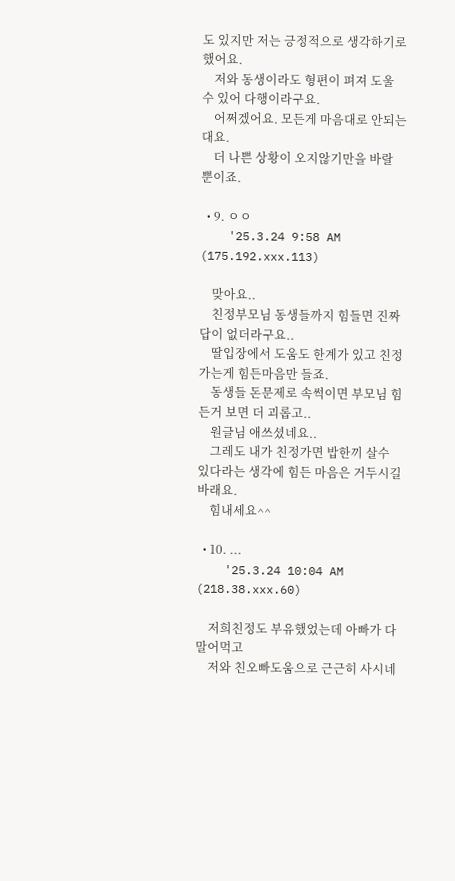도 있지만 저는 긍정적으로 생각하기로 했어요.
    저와 동생이라도 형편이 펴져 도울 수 있어 다행이라구요.
    어쩌겠어요. 모든게 마음대로 안되는대요.
    더 나쁜 상황이 오지않기만을 바랄 뿐이죠.

  • 9. ㅇㅇ
    '25.3.24 9:58 AM (175.192.xxx.113)

    맞아요..
    친정부모님 동생들까지 힘들면 진짜 답이 없더라구요..
    딸입장에서 도움도 한계가 있고 친정가는게 힘든마음만 들죠.
    동생들 돈문제로 속썩이면 부모님 힘든거 보면 더 괴롭고..
    원글님 애쓰셨네요..
    그레도 내가 친정가면 밥한끼 살수 있다라는 생각에 힘든 마음은 거두시길 바래요.
    힘내세요^^

  • 10. ...
    '25.3.24 10:04 AM (218.38.xxx.60)

    저희친정도 부유했었는데 아빠가 다 말어먹고
    저와 친오빠도움으로 근근히 사시네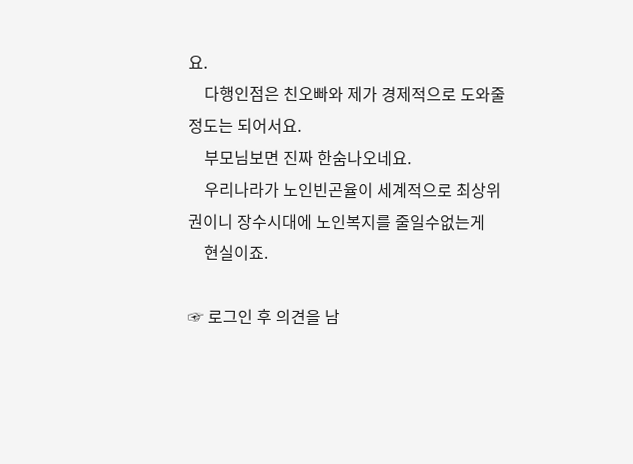요.
    다행인점은 친오빠와 제가 경제적으로 도와줄정도는 되어서요.
    부모님보면 진짜 한숨나오네요.
    우리나라가 노인빈곤율이 세계적으로 최상위권이니 장수시대에 노인복지를 줄일수없는게
    현실이죠.

☞ 로그인 후 의견을 남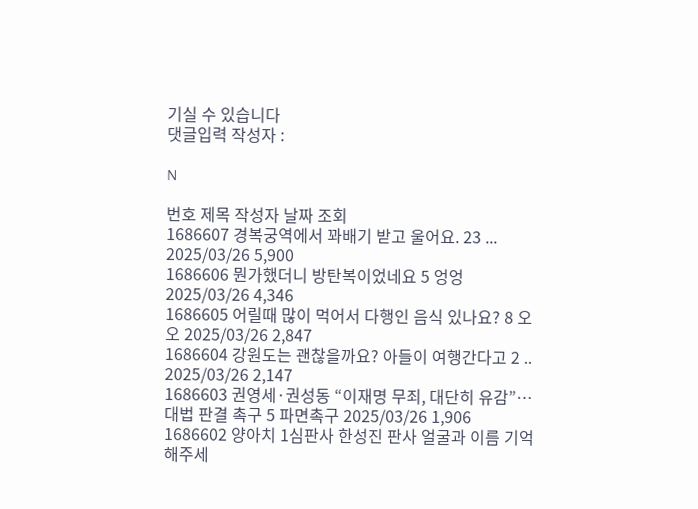기실 수 있습니다
댓글입력 작성자 :

N

번호 제목 작성자 날짜 조회
1686607 경복궁역에서 꽈배기 받고 울어요. 23 ... 2025/03/26 5,900
1686606 뭔가했더니 방탄복이었네요 5 엉엉 2025/03/26 4,346
1686605 어릴때 많이 먹어서 다행인 음식 있나요? 8 오오 2025/03/26 2,847
1686604 강원도는 괜찮을까요? 아들이 여행간다고 2 .. 2025/03/26 2,147
1686603 권영세·권성동 “이재명 무죄, 대단히 유감”…대법 판결 촉구 5 파면촉구 2025/03/26 1,906
1686602 양아치 1심판사 한성진 판사 얼굴과 이름 기억해주세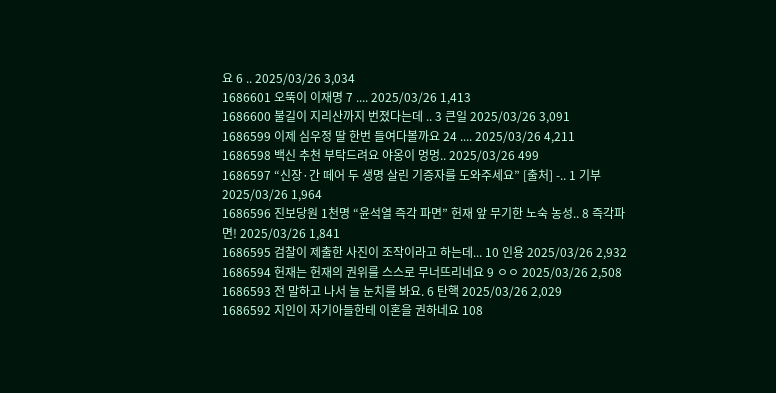요 6 .. 2025/03/26 3,034
1686601 오뚝이 이재명 7 .... 2025/03/26 1,413
1686600 불길이 지리산까지 번졌다는데 .. 3 큰일 2025/03/26 3,091
1686599 이제 심우정 딸 한번 들여다볼까요 24 .... 2025/03/26 4,211
1686598 백신 추천 부탁드려요 야옹이 멍멍.. 2025/03/26 499
1686597 “신장·간 떼어 두 생명 살린 기증자를 도와주세요” [출처] -.. 1 기부 2025/03/26 1,964
1686596 진보당원 1천명 “윤석열 즉각 파면” 헌재 앞 무기한 노숙 농성.. 8 즉각파면! 2025/03/26 1,841
1686595 검찰이 제출한 사진이 조작이라고 하는데... 10 인용 2025/03/26 2,932
1686594 헌재는 헌재의 권위를 스스로 무너뜨리네요 9 ㅇㅇ 2025/03/26 2,508
1686593 전 말하고 나서 늘 눈치를 봐요. 6 탄핵 2025/03/26 2,029
1686592 지인이 자기아들한테 이혼을 권하네요 108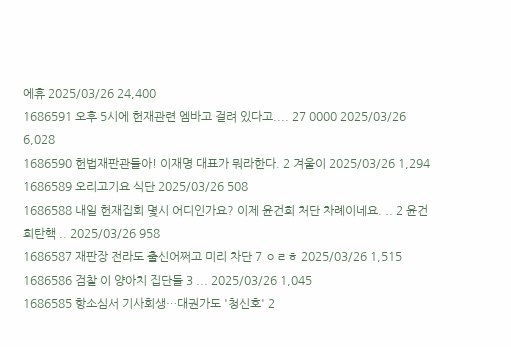에휴 2025/03/26 24,400
1686591 오후 5시에 헌재관련 엠바고 걸려 있다고.... 27 0000 2025/03/26 6,028
1686590 헌법재판관들아! 이재명 대표가 뭐라한다. 2 겨울이 2025/03/26 1,294
1686589 오리고기요 식단 2025/03/26 508
1686588 내일 헌재집회 몇시 어디인가요? 이제 윤건희 처단 차례이네요. .. 2 윤건희탄핵 .. 2025/03/26 958
1686587 재판장 전라도 출신어쩌고 미리 차단 7 ㅇㄹㅎ 2025/03/26 1,515
1686586 검찰 이 양아치 집단들 3 ... 2025/03/26 1,045
1686585 항소심서 기사회생…대권가도 '청신호' 2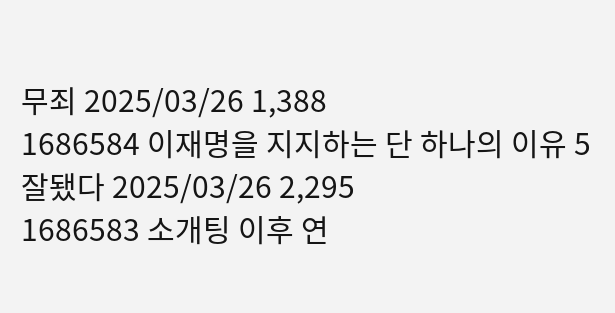무죄 2025/03/26 1,388
1686584 이재명을 지지하는 단 하나의 이유 5 잘됐다 2025/03/26 2,295
1686583 소개팅 이후 연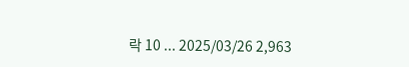락 10 ... 2025/03/26 2,963